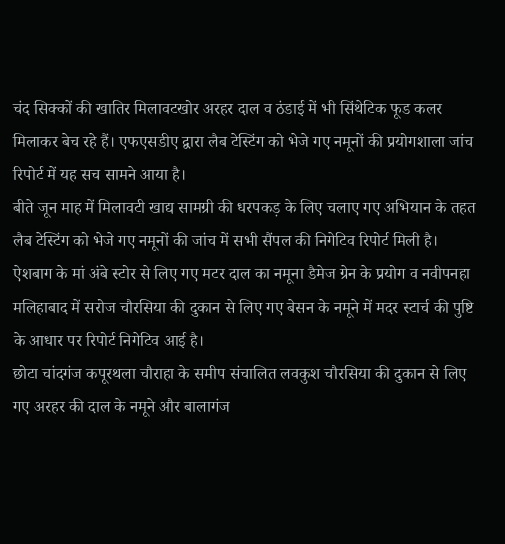चंद सिक्कों की खातिर मिलावटखोर अरहर दाल व ठंडाई में भी सिंथेटिक फूड कलर मिलाकर बेच रहे हैं। एफएसडीए द्वारा लैब टेस्टिंग को भेजे गए नमूनों की प्रयोगशाला जांच रिपोर्ट में यह सच सामने आया है।
बीते जून माह में मिलावटी खाद्य सामग्री की धरपकड़ के लिए चलाए गए अभियान के तहत लैब टेस्टिंग को भेजे गए नमूनों की जांच में सभी सैंपल की निगेटिव रिपोर्ट मिली है।
ऐशबाग के मां अंबे स्टोर से लिए गए मटर दाल का नमूना डैमेज ग्रेन के प्रयोग व नवीपनहा मलिहाबाद में सरोज चौरसिया की दुकान से लिए गए बेसन के नमूने में मदर स्टार्च की पुष्टि के आधार पर रिपोर्ट निगेटिव आई है।
छोटा चांदगंज कपूरथला चौराहा के समीप संचालित लवकुश चौरसिया की दुकान से लिए गए अरहर की दाल के नमूने और बालागंज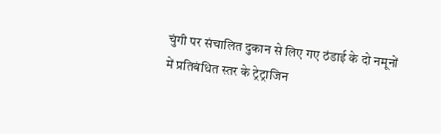चुंगी पर संचालित दुकान से लिए गए ठंडाई के दो नमूनों में प्रतिबंधित स्तर के ट्रेट्राजिन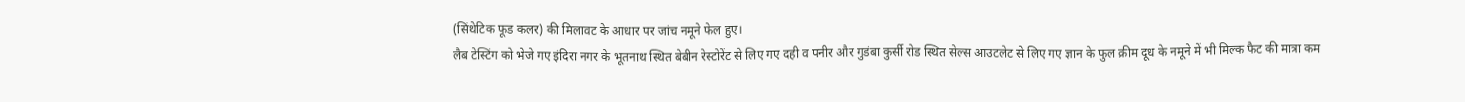(सिंथेटिक फूड कलर) की मिलावट के आधार पर जांच नमूने फेल हुए।
लैब टेस्टिंग को भेजे गए इंदिरा नगर के भूतनाथ स्थित बेबीन रेस्टोरेंट से लिए गए दही व पनीर और गुडंबा कुर्सी रोड स्थित सेल्स आउटलेट से लिए गए ज्ञान के फुल क्रीम दूध के नमूने में भी मिल्क फैट की मात्रा कम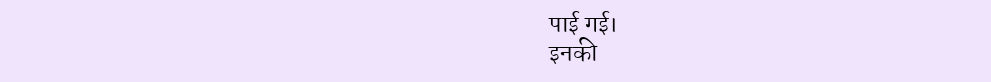पाई गई।
इनकी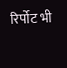रिर्पोट भी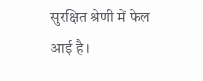सुरक्षित श्रेणी में फेल आई है।